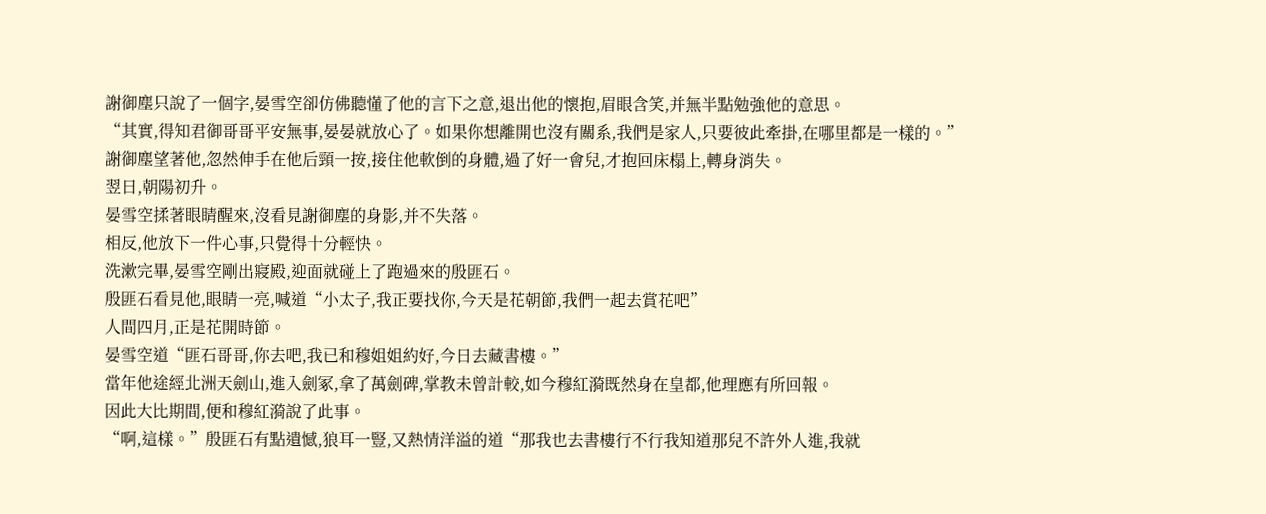謝御塵只說了一個字,晏雪空卻仿佛聽懂了他的言下之意,退出他的懷抱,眉眼含笑,并無半點勉強他的意思。
“其實,得知君御哥哥平安無事,晏晏就放心了。如果你想離開也沒有關系,我們是家人,只要彼此牽掛,在哪里都是一樣的。”
謝御塵望著他,忽然伸手在他后頸一按,接住他軟倒的身體,過了好一會兒,才抱回床榻上,轉身消失。
翌日,朝陽初升。
晏雪空揉著眼睛醒來,沒看見謝御塵的身影,并不失落。
相反,他放下一件心事,只覺得十分輕快。
洗漱完畢,晏雪空剛出寢殿,迎面就碰上了跑過來的殷匪石。
殷匪石看見他,眼睛一亮,喊道“小太子,我正要找你,今天是花朝節,我們一起去賞花吧”
人間四月,正是花開時節。
晏雪空道“匪石哥哥,你去吧,我已和穆姐姐約好,今日去藏書樓。”
當年他途經北洲天劍山,進入劍冢,拿了萬劍碑,掌教未曾計較,如今穆紅漪既然身在皇都,他理應有所回報。
因此大比期間,便和穆紅漪說了此事。
“啊,這樣。”殷匪石有點遺憾,狼耳一豎,又熱情洋溢的道“那我也去書樓行不行我知道那兒不許外人進,我就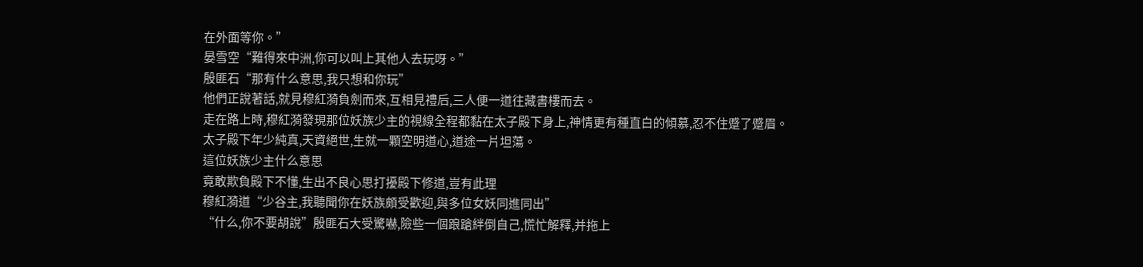在外面等你。”
晏雪空“難得來中洲,你可以叫上其他人去玩呀。”
殷匪石“那有什么意思,我只想和你玩”
他們正說著話,就見穆紅漪負劍而來,互相見禮后,三人便一道往藏書樓而去。
走在路上時,穆紅漪發現那位妖族少主的視線全程都黏在太子殿下身上,神情更有種直白的傾慕,忍不住蹙了蹙眉。
太子殿下年少純真,天資絕世,生就一顆空明道心,道途一片坦蕩。
這位妖族少主什么意思
竟敢欺負殿下不懂,生出不良心思打擾殿下修道,豈有此理
穆紅漪道“少谷主,我聽聞你在妖族頗受歡迎,與多位女妖同進同出”
“什么,你不要胡說”殷匪石大受驚嚇,險些一個踉蹌絆倒自己,慌忙解釋,并拖上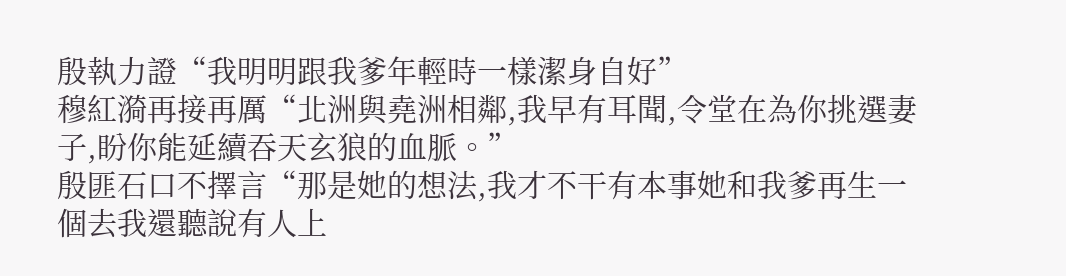殷執力證“我明明跟我爹年輕時一樣潔身自好”
穆紅漪再接再厲“北洲與堯洲相鄰,我早有耳聞,令堂在為你挑選妻子,盼你能延續吞天玄狼的血脈。”
殷匪石口不擇言“那是她的想法,我才不干有本事她和我爹再生一個去我還聽說有人上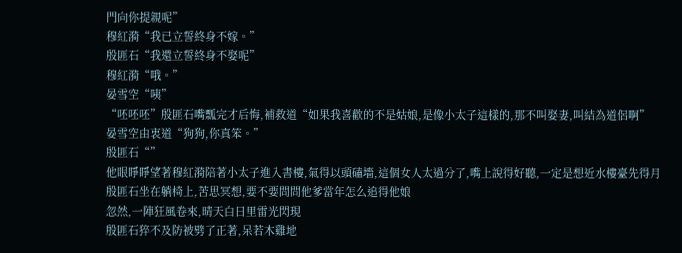門向你提親呢”
穆紅漪“我已立誓終身不嫁。”
殷匪石“我還立誓終身不娶呢”
穆紅漪“哦。”
晏雪空“咦”
“呸呸呸”殷匪石嘴瓢完才后悔,補救道“如果我喜歡的不是姑娘,是像小太子這樣的,那不叫娶妻,叫結為道侶啊”
晏雪空由衷道“狗狗,你真笨。”
殷匪石“”
他眼睜睜望著穆紅漪陪著小太子進入書樓,氣得以頭磕墻,這個女人太過分了,嘴上說得好聽,一定是想近水樓臺先得月
殷匪石坐在躺椅上,苦思冥想,要不要問問他爹當年怎么追得他娘
忽然,一陣狂風卷來,晴天白日里雷光閃現
殷匪石猝不及防被劈了正著,呆若木雞地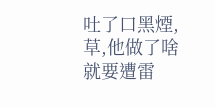吐了口黑煙,草,他做了啥就要遭雷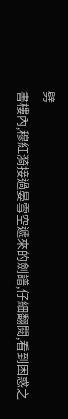劈
書樓內,穆紅漪接過晏雪空遞來的劍譜,仔細翻閱,看到困惑之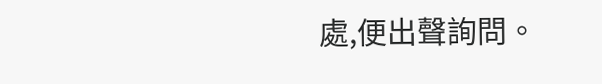處,便出聲詢問。